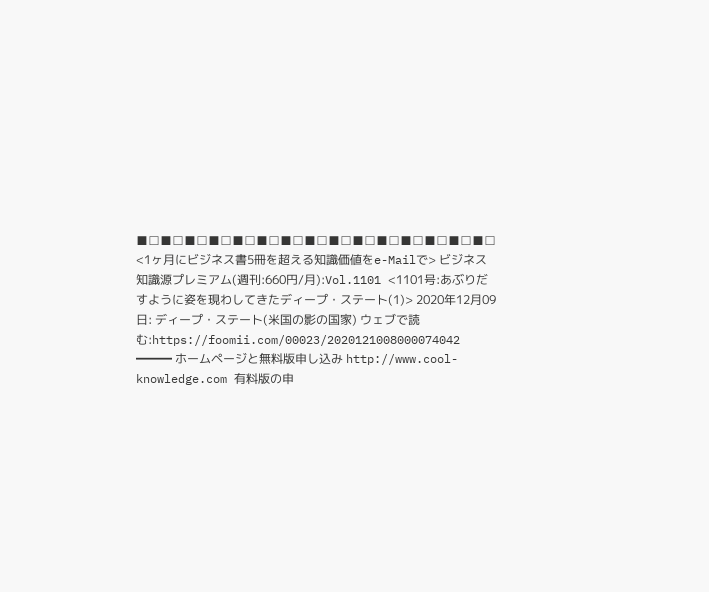■□■□■□■□■□■□■□■□■□■□■□■□■□■□■□ <1ヶ月にビジネス書5冊を超える知識価値をe-Mailで> ビジネス知識源プレミアム(週刊:660円/月):Vol.1101 <1101号:あぶりだすように姿を現わしてきたディープ・ステート(1)> 2020年12月09日: ディープ・ステート(米国の影の国家) ウェブで読む:https://foomii.com/00023/2020121008000074042 ━━━ ホームページと無料版申し込み http://www.cool-knowledge.com 有料版の申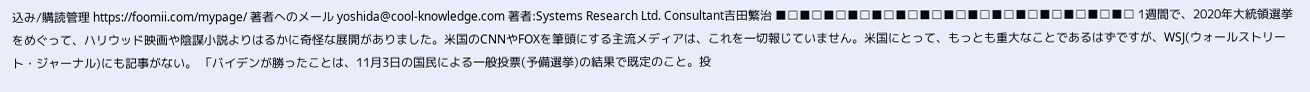込み/購読管理 https://foomii.com/mypage/ 著者へのメール yoshida@cool-knowledge.com 著者:Systems Research Ltd. Consultant吉田繁治 ■□■□■□■□■□■□■□■□■□■□■□■□■□■□■□ 1週間で、2020年大統領選挙をめぐって、ハリウッド映画や陰謀小説よりはるかに奇怪な展開がありました。米国のCNNやFOXを筆頭にする主流メディアは、これを一切報じていません。米国にとって、もっとも重大なことであるはずですが、WSJ(ウォールストリート・ジャーナル)にも記事がない。 「バイデンが勝ったことは、11月3日の国民による一般投票(予備選挙)の結果で既定のこと。投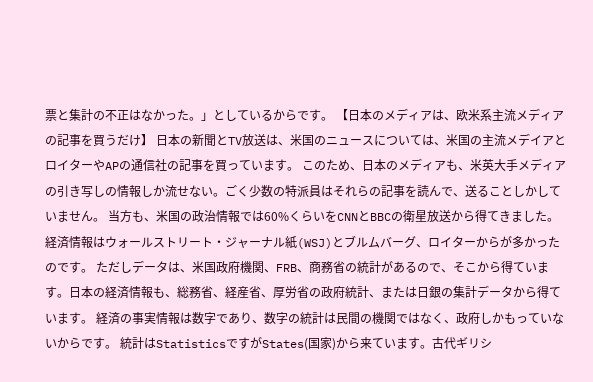票と集計の不正はなかった。」としているからです。 【日本のメディアは、欧米系主流メディアの記事を買うだけ】 日本の新聞とTV放送は、米国のニュースについては、米国の主流メデイアとロイターやAPの通信社の記事を買っています。 このため、日本のメディアも、米英大手メディアの引き写しの情報しか流せない。ごく少数の特派員はそれらの記事を読んで、送ることしかしていません。 当方も、米国の政治情報では60%くらいをCNNとBBCの衛星放送から得てきました。経済情報はウォールストリート・ジャーナル紙(WSJ)とブルムバーグ、ロイターからが多かったのです。 ただしデータは、米国政府機関、FRB、商務省の統計があるので、そこから得ています。日本の経済情報も、総務省、経産省、厚労省の政府統計、または日銀の集計データから得ています。 経済の事実情報は数字であり、数字の統計は民間の機関ではなく、政府しかもっていないからです。 統計はStatisticsですがStates(国家)から来ています。古代ギリシ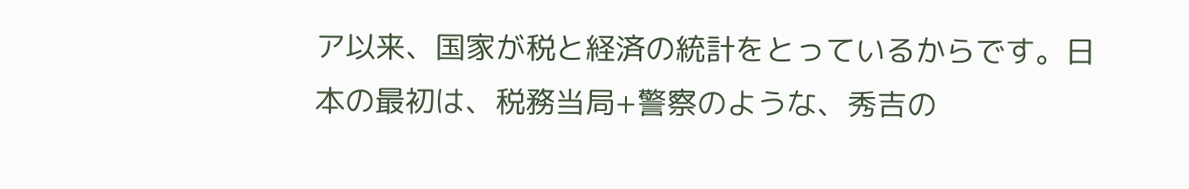ア以来、国家が税と経済の統計をとっているからです。日本の最初は、税務当局+警察のような、秀吉の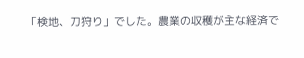「検地、刀狩り」でした。農業の収穫が主な経済で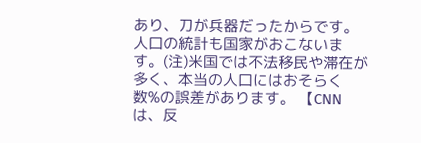あり、刀が兵器だったからです。人口の統計も国家がおこないます。(注)米国では不法移民や滞在が多く、本当の人口にはおそらく数%の誤差があります。 【CNNは、反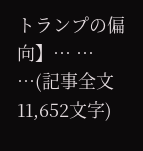トランプの偏向】… … …(記事全文11,652文字)